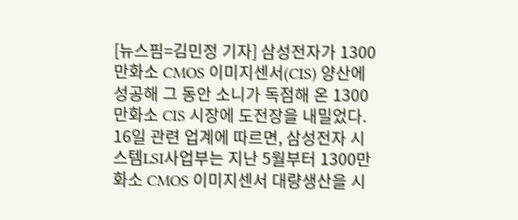[뉴스핌=김민정 기자] 삼성전자가 1300만화소 CMOS 이미지센서(CIS) 양산에 성공해 그 동안 소니가 독점해 온 1300만화소 CIS 시장에 도전장을 내밀었다.
16일 관련 업계에 따르면, 삼성전자 시스템LSI사업부는 지난 5월부터 1300만화소 CMOS 이미지센서 대량생산을 시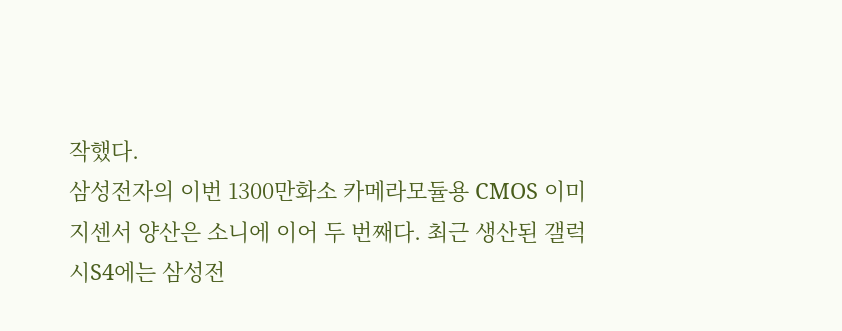작했다.
삼성전자의 이번 1300만화소 카메라모듈용 CMOS 이미지센서 양산은 소니에 이어 두 번째다. 최근 생산된 갤럭시S4에는 삼성전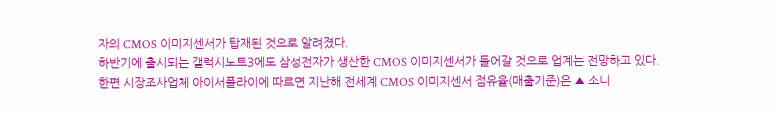자의 CMOS 이미지센서가 탑재된 것으로 알려졌다.
하반기에 출시되는 갤럭시노트3에도 삼성전자가 생산한 CMOS 이미지센서가 들어갈 것으로 업계는 전망하고 있다.
한편 시장조사업체 아이서플라이에 따르면 지난해 전세계 CMOS 이미지센서 점유율(매출기준)은 ▲ 소니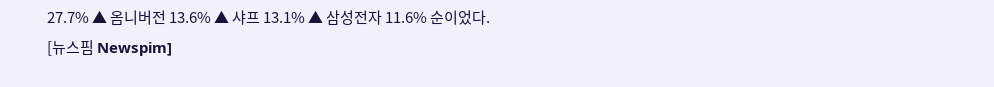27.7% ▲ 옴니버전 13.6% ▲ 샤프 13.1% ▲ 삼성전자 11.6% 순이었다.
[뉴스핌 Newspim]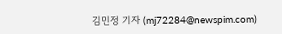김민정 기자 (mj72284@newspim.com)